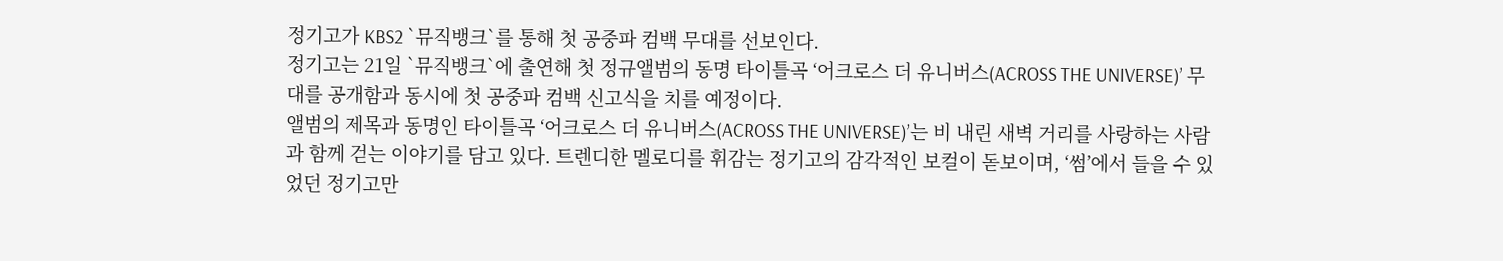정기고가 KBS2 `뮤직뱅크`를 통해 첫 공중파 컴백 무대를 선보인다.
정기고는 21일 `뮤직뱅크`에 출연해 첫 정규앨범의 동명 타이틀곡 ‘어크로스 더 유니버스(ACROSS THE UNIVERSE)’ 무대를 공개함과 동시에 첫 공중파 컴백 신고식을 치를 예정이다.
앨범의 제목과 동명인 타이틀곡 ‘어크로스 더 유니버스(ACROSS THE UNIVERSE)’는 비 내린 새벽 거리를 사랑하는 사람과 함께 걷는 이야기를 담고 있다. 트렌디한 멜로디를 휘감는 정기고의 감각적인 보컬이 돋보이며, ‘썸’에서 들을 수 있었던 정기고만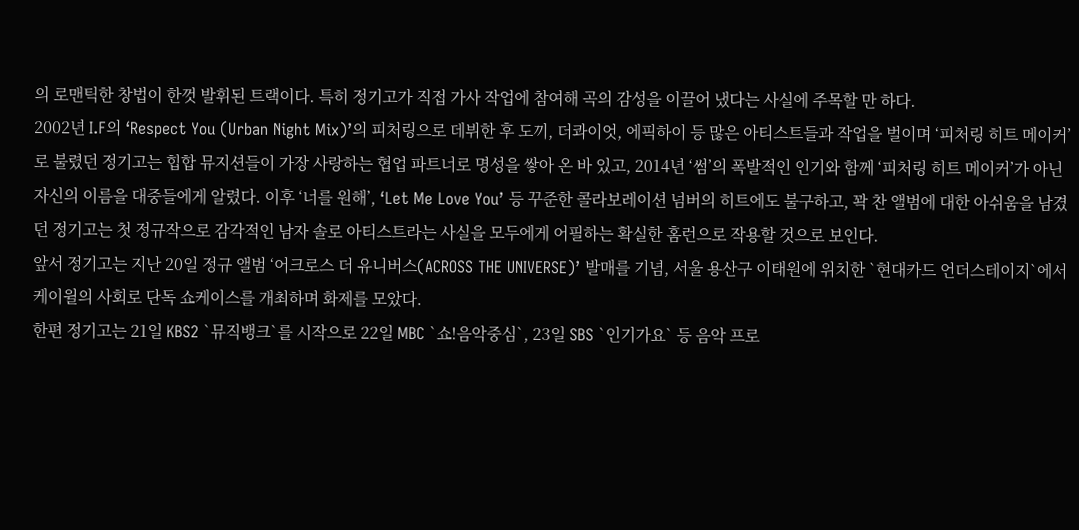의 로맨틱한 창법이 한껏 발휘된 트랙이다. 특히 정기고가 직접 가사 작업에 참여해 곡의 감성을 이끌어 냈다는 사실에 주목할 만 하다.
2002년 I.F의 ‘Respect You (Urban Night Mix)’의 피처링으로 데뷔한 후 도끼, 더콰이엇, 에픽하이 등 많은 아티스트들과 작업을 벌이며 ‘피처링 히트 메이커’로 불렸던 정기고는 힙합 뮤지션들이 가장 사랑하는 협업 파트너로 명성을 쌓아 온 바 있고, 2014년 ‘썸’의 폭발적인 인기와 함께 ‘피처링 히트 메이커’가 아닌 자신의 이름을 대중들에게 알렸다. 이후 ‘너를 원해’, ‘Let Me Love You’ 등 꾸준한 콜라보레이션 넘버의 히트에도 불구하고, 꽉 찬 앨범에 대한 아쉬움을 남겼던 정기고는 첫 정규작으로 감각적인 남자 솔로 아티스트라는 사실을 모두에게 어필하는 확실한 홈런으로 작용할 것으로 보인다.
앞서 정기고는 지난 20일 정규 앨범 ‘어크로스 더 유니버스(ACROSS THE UNIVERSE)’ 발매를 기념, 서울 용산구 이태원에 위치한 `현대카드 언더스테이지`에서 케이윌의 사회로 단독 쇼케이스를 개최하며 화제를 모았다.
한편 정기고는 21일 KBS2 `뮤직뱅크`를 시작으로 22일 MBC `쇼!음악중심`, 23일 SBS `인기가요` 등 음악 프로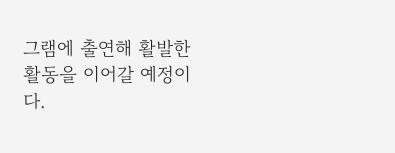그램에 출연해 활발한 활동을 이어갈 예정이다.